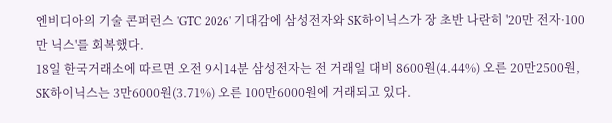엔비디아의 기술 콘퍼런스 'GTC 2026' 기대감에 삼성전자와 SK하이닉스가 장 초반 나란히 '20만 전자·100만 닉스'를 회복했다.
18일 한국거래소에 따르면 오전 9시14분 삼성전자는 전 거래일 대비 8600원(4.44%) 오른 20만2500원, SK하이닉스는 3만6000원(3.71%) 오른 100만6000원에 거래되고 있다.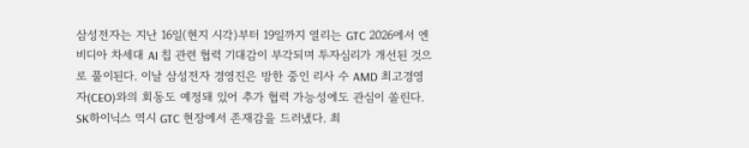삼성전자는 지난 16일(현지 시각)부터 19일까지 열리는 GTC 2026에서 엔비디아 차세대 AI 칩 관련 협력 기대감이 부각되며 투자심리가 개선된 것으로 풀이된다. 이날 삼성전자 경영진은 방한 중인 리사 수 AMD 최고경영자(CEO)와의 회동도 예정돼 있어 추가 협력 가능성에도 관심이 쏠린다.
SK하이닉스 역시 GTC 현장에서 존재감을 드러냈다. 최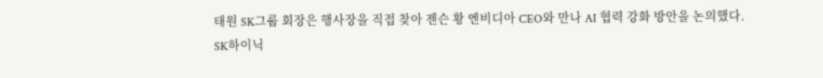태원 SK그룹 회장은 행사장을 직접 찾아 젠슨 황 엔비디아 CEO와 만나 AI 협력 강화 방안을 논의했다.
SK하이닉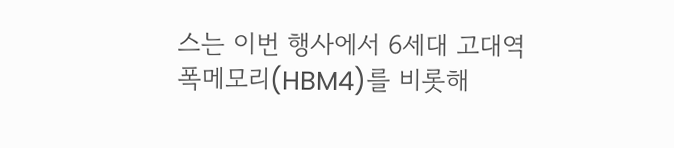스는 이번 행사에서 6세대 고대역폭메모리(HBM4)를 비롯해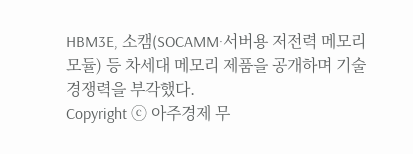HBM3E, 소캠(SOCAMM·서버용 저전력 메모리 모듈) 등 차세대 메모리 제품을 공개하며 기술 경쟁력을 부각했다.
Copyright ⓒ 아주경제 무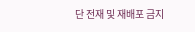단 전재 및 재배포 금지